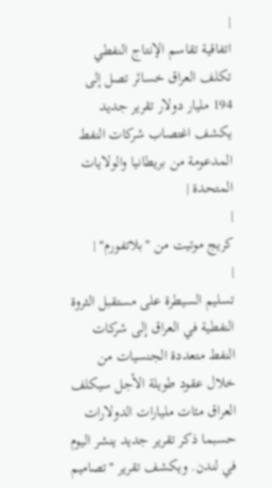|
اتفاقية تقاسم الإنتاج النفطي تكلف العراق خسائر تصل إلى 194 مليار دولار تقرير جديد يكشف اغتصاب شركات النفط المدعومة من بريطانيا والولايات المتحدة |
|
كريج موتيت من "بلاتفورم" |
|
تسليم السيطرة على مستقبل الثروة النفطية في العراق إلى شركات النفط متعددة الجنسيات من خلال عقود طويلة الأجل سيكلف العراق مئات مليارات الدولارات حسبما ذكر تقرير جديد ينشر اليوم في لندن. ويكشف تقرير "تصاميم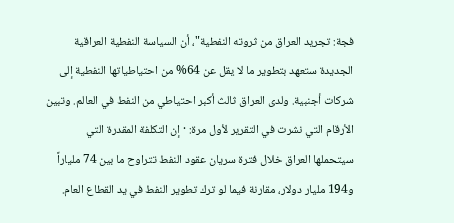فجة: تجريد العراق من ثروته النفطية"، أن السياسة النفطية العراقية الجديدة ستعهد بتطوير ما لا يقل عن 64% من احتياطياتها النفطية إلى شركات أجنبية. ولدى العراق ثالث أكبر احتياطي من النفط في العالم. وتبين الأرقام التي نشرت في التقرير لأول مرة: · إن التكلفة المقدرة التي سيتحملها العراق خلال فترة سريان عقود النفط تتراوح ما بين 74 ملياراً و194 مليار دولار، مقارنة فيما لو ترك تطوير النفط في يد القطاع العام.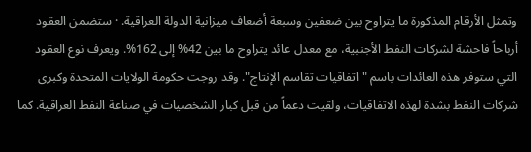وتمثل الأرقام المذكورة ما يتراوح بين ضعفين وسبعة أضعاف ميزانية الدولة العراقية. · ستضمن العقود أرباحاً فاحشة لشركات النفط الأجنبية، مع معدل عائد يتراوح ما بين 42% إلى 162%. ويعرف نوع العقود التي ستوفر هذه العائدات باسم "اتفاقيات تقاسم الإنتاج". وقد روجت حكومة الولايات المتحدة وكبرى شركات النفط بشدة لهذه الاتفاقيات، ولقيت دعماً من قبل كبار الشخصيات في صناعة النفط العراقية. كما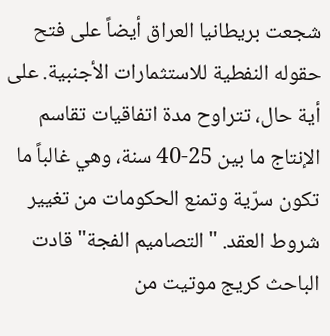شجعت بريطانيا العراق أيضاً على فتح حقوله النفطية للاستثمارات الأجنبية. على أية حال، تتراوح مدة اتفاقيات تقاسم الإنتاج ما بين 25-40 سنة، وهي غالباً ما تكون سرّية وتمنع الحكومات من تغيير شروط العقد. "التصاميم الفجة" قادت الباحث كريج موتيت من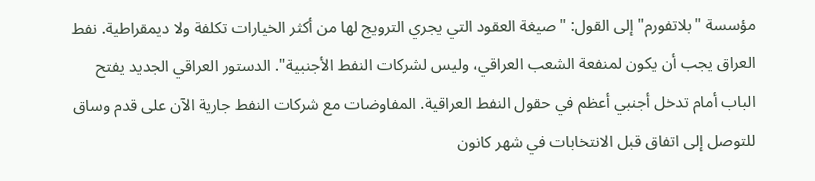مؤسسة "بلاتفورم" إلى القول: "صيغة العقود التي يجري الترويج لها من أكثر الخيارات تكلفة ولا ديمقراطية. نفط العراق يجب أن يكون لمنفعة الشعب العراقي، وليس لشركات النفط الأجنبية". الدستور العراقي الجديد يفتح الباب أمام تدخل أجنبي أعظم في حقول النفط العراقية. المفاوضات مع شركات النفط جارية الآن على قدم وساق للتوصل إلى اتفاق قبل الانتخابات في شهر كانون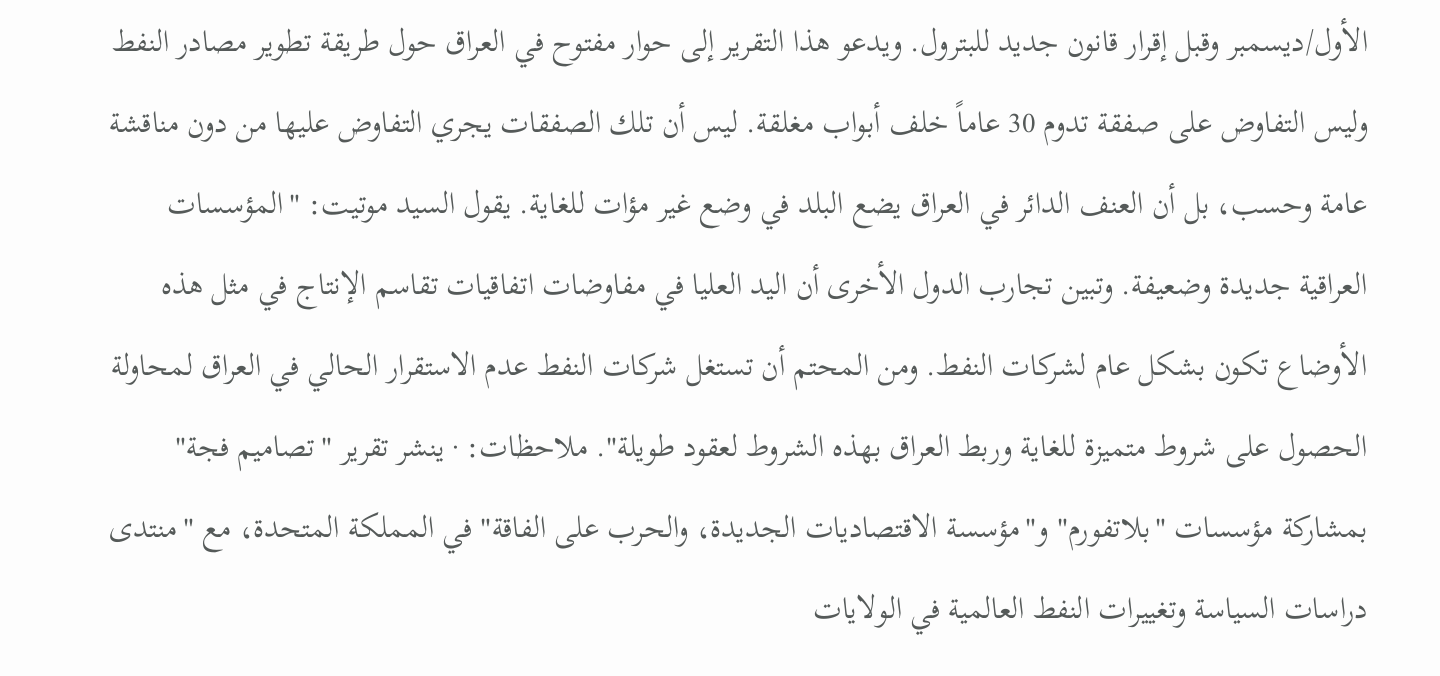الأول/ديسمبر وقبل إقرار قانون جديد للبترول. ويدعو هذا التقرير إلى حوار مفتوح في العراق حول طريقة تطوير مصادر النفط وليس التفاوض على صفقة تدوم 30 عاماً خلف أبواب مغلقة. ليس أن تلك الصفقات يجري التفاوض عليها من دون مناقشة عامة وحسب، بل أن العنف الدائر في العراق يضع البلد في وضع غير مؤات للغاية. يقول السيد موتيت: "المؤسسات العراقية جديدة وضعيفة. وتبين تجارب الدول الأخرى أن اليد العليا في مفاوضات اتفاقيات تقاسم الإنتاج في مثل هذه الأوضاع تكون بشكل عام لشركات النفط. ومن المحتم أن تستغل شركات النفط عدم الاستقرار الحالي في العراق لمحاولة الحصول على شروط متميزة للغاية وربط العراق بهذه الشروط لعقود طويلة". ملاحظات: · ينشر تقرير "تصاميم فجة" بمشاركة مؤسسات "بلاتفورم" و"مؤسسة الاقتصاديات الجديدة، والحرب على الفاقة" في المملكة المتحدة، مع "منتدى دراسات السياسة وتغييرات النفط العالمية في الولايات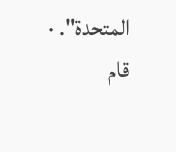المتحدة". · قام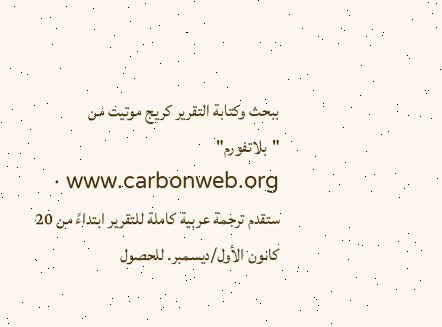ببحث وكتابة التقرير كريج موتيت من "بلاتفورم" www.carbonweb.org · ستقدم ترجمة عربية كاملة للتقرير ابتداءً من 20 كانون الأول/ديسمبر. للحصول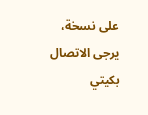على نسخة، يرجى الاتصال بكيتي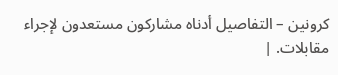كرونين – التفاصيل أدناه مشاركون مستعدون لإجراء مقابلات. |